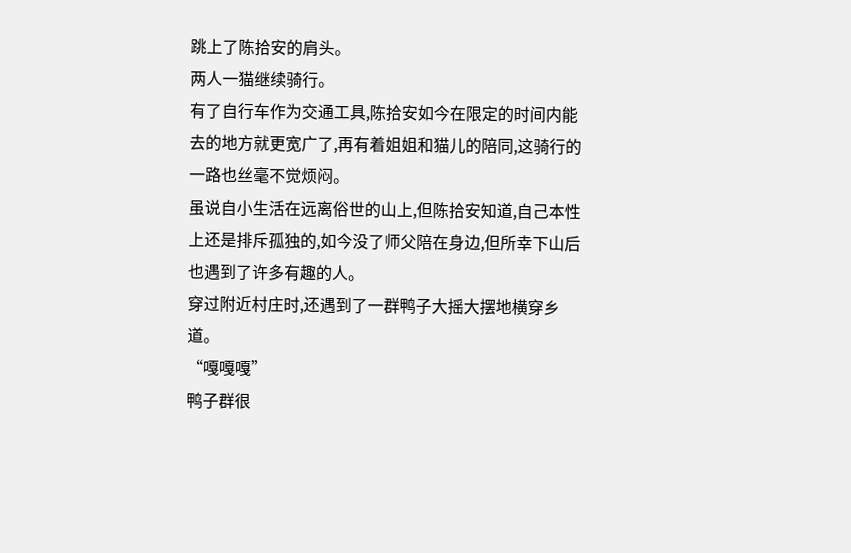跳上了陈拾安的肩头。
两人一猫继续骑行。
有了自行车作为交通工具,陈拾安如今在限定的时间内能去的地方就更宽广了,再有着姐姐和猫儿的陪同,这骑行的一路也丝毫不觉烦闷。
虽说自小生活在远离俗世的山上,但陈拾安知道,自己本性上还是排斥孤独的,如今没了师父陪在身边,但所幸下山后也遇到了许多有趣的人。
穿过附近村庄时,还遇到了一群鸭子大摇大摆地横穿乡道。
“嘎嘎嘎”
鸭子群很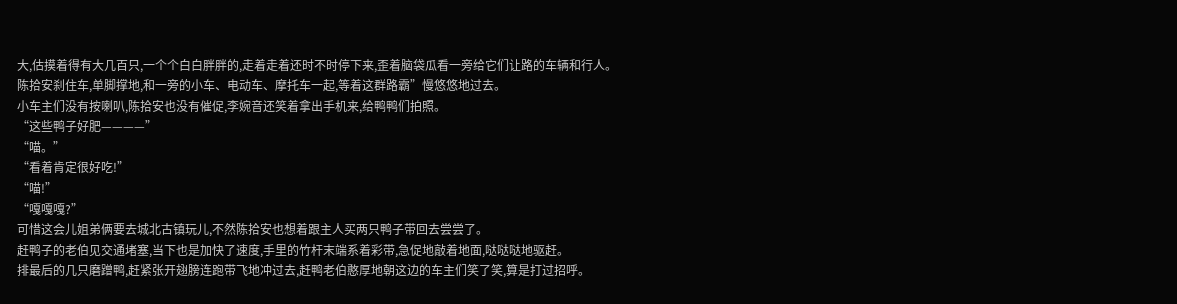大,估摸着得有大几百只,一个个白白胖胖的,走着走着还时不时停下来,歪着脑袋瓜看一旁给它们让路的车辆和行人。
陈拾安刹住车,单脚撑地,和一旁的小车、电动车、摩托车一起,等着这群路霸”慢悠悠地过去。
小车主们没有按喇叭,陈拾安也没有催促,李婉音还笑着拿出手机来,给鸭鸭们拍照。
“这些鸭子好肥————”
“喵。”
“看着肯定很好吃!”
“喵!”
“嘎嘎嘎?”
可惜这会儿姐弟俩要去城北古镇玩儿,不然陈拾安也想着跟主人买两只鸭子带回去尝尝了。
赶鸭子的老伯见交通堵塞,当下也是加快了速度,手里的竹杆末端系着彩带,急促地敲着地面,哒哒哒地驱赶。
排最后的几只磨蹭鸭,赶紧张开翅膀连跑带飞地冲过去,赶鸭老伯憨厚地朝这边的车主们笑了笑,算是打过招呼。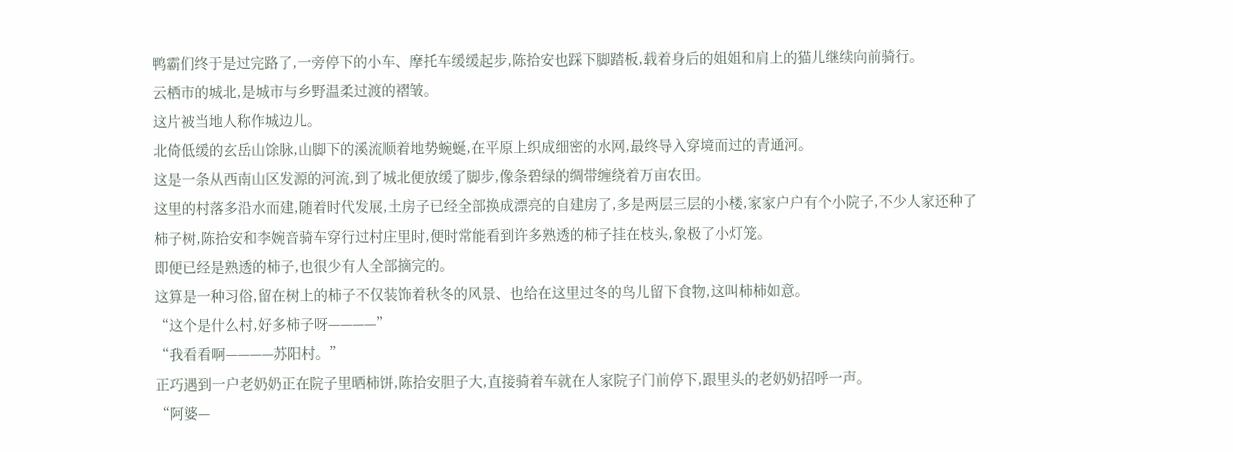鸭霸们终于是过完路了,一旁停下的小车、摩托车缓缓起步,陈拾安也踩下脚踏板,载着身后的姐姐和肩上的猫儿继续向前骑行。
云栖市的城北,是城市与乡野温柔过渡的褶皱。
这片被当地人称作城边儿。
北倚低缓的玄岳山馀脉,山脚下的溪流顺着地势蜿蜒,在平原上织成细密的水网,最终导入穿境而过的青通河。
这是一条从西南山区发源的河流,到了城北便放缓了脚步,像条碧绿的绸带缠绕着万亩农田。
这里的村落多沿水而建,随着时代发展,土房子已经全部换成漂亮的自建房了,多是两层三层的小楼,家家户户有个小院子,不少人家还种了柿子树,陈拾安和李婉音骑车穿行过村庄里时,便时常能看到许多熟透的柿子挂在枝头,象极了小灯笼。
即便已经是熟透的柿子,也很少有人全部摘完的。
这算是一种习俗,留在树上的柿子不仅装饰着秋冬的风景、也给在这里过冬的鸟儿留下食物,这叫柿柿如意。
“这个是什么村,好多柿子呀————”
“我看看啊————苏阳村。”
正巧遇到一户老奶奶正在院子里晒柿饼,陈拾安胆子大,直接骑着车就在人家院子门前停下,跟里头的老奶奶招呼一声。
“阿婆—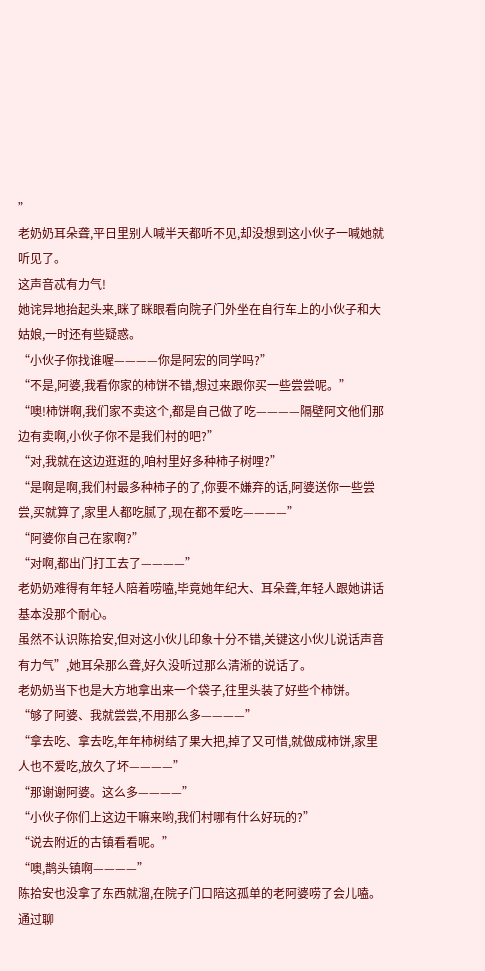”
老奶奶耳朵聋,平日里别人喊半天都听不见,却没想到这小伙子一喊她就听见了。
这声音忒有力气!
她诧异地抬起头来,眯了眯眼看向院子门外坐在自行车上的小伙子和大姑娘,一时还有些疑惑。
“小伙子你找谁喔————你是阿宏的同学吗?”
“不是,阿婆,我看你家的柿饼不错,想过来跟你买一些尝尝呢。”
“噢!柿饼啊,我们家不卖这个,都是自己做了吃————隔壁阿文他们那边有卖啊,小伙子你不是我们村的吧?”
“对,我就在这边逛逛的,咱村里好多种柿子树哩?”
“是啊是啊,我们村最多种柿子的了,你要不嫌弃的话,阿婆送你一些尝尝,买就算了,家里人都吃腻了,现在都不爱吃————”
“阿婆你自己在家啊?”
“对啊,都出门打工去了————”
老奶奶难得有年轻人陪着唠嗑,毕竟她年纪大、耳朵聋,年轻人跟她讲话基本没那个耐心。
虽然不认识陈拾安,但对这小伙儿印象十分不错,关键这小伙儿说话声音有力气”,她耳朵那么聋,好久没听过那么清淅的说话了。
老奶奶当下也是大方地拿出来一个袋子,往里头装了好些个柿饼。
“够了阿婆、我就尝尝,不用那么多————”
“拿去吃、拿去吃,年年柿树结了果大把,掉了又可惜,就做成柿饼,家里人也不爱吃,放久了坏————”
“那谢谢阿婆。这么多————”
“小伙子你们上这边干嘛来哟,我们村哪有什么好玩的?”
“说去附近的古镇看看呢。”
“噢,鹊头镇啊————”
陈拾安也没拿了东西就溜,在院子门口陪这孤单的老阿婆唠了会儿嗑。
通过聊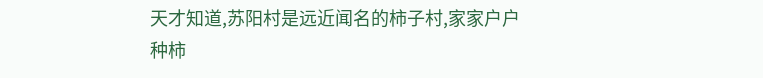天才知道,苏阳村是远近闻名的柿子村,家家户户种柿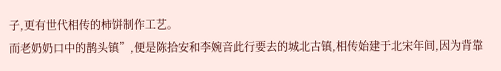子,更有世代相传的柿饼制作工艺。
而老奶奶口中的鹊头镇”,便是陈拾安和李婉音此行要去的城北古镇,相传始建于北宋年间,因为背靠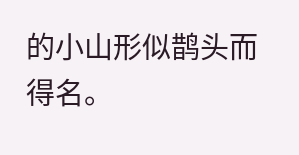的小山形似鹊头而得名。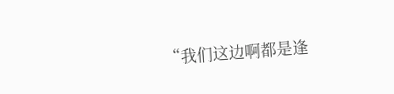“我们这边啊都是逢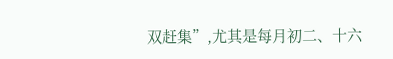双赶集”,尤其是每月初二、十六